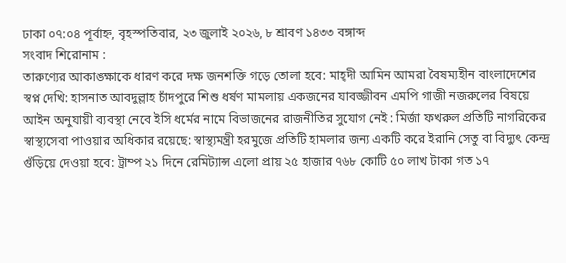ঢাকা ০৭:০৪ পূর্বাহ্ন, বৃহস্পতিবার, ২৩ জুলাই ২০২৬, ৮ শ্রাবণ ১৪৩৩ বঙ্গাব্দ
সংবাদ শিরোনাম :
তারুণ্যের আকাঙ্ক্ষাকে ধারণ করে দক্ষ জনশক্তি গড়ে তোলা হবে: মাহ্দী আমিন আমরা বৈষম্যহীন বাংলাদেশের স্বপ্ন দেখি: হাসনাত আবদুল্লাহ চাঁদপুরে শিশু ধর্ষণ মামলায় একজনের যাবজ্জীবন এমপি গাজী নজরুলের বিষয়ে আইন অনুযায়ী ব্যবস্থা নেবে ইসি ধর্মের নামে বিভাজনের রাজনীতির সুযোগ নেই : মির্জা ফখরুল প্রতিটি নাগরিকের স্বাস্থ্যসেবা পাওয়ার অধিকার রয়েছে: স্বাস্থ্যমন্ত্রী হরমুজে প্রতিটি হামলার জন্য একটি করে ইরানি সেতু বা বিদ্যুৎ কেন্দ্র গুঁড়িয়ে দেওয়া হবে: ট্রাম্প ২১ দিনে রেমিট্যান্স এলো প্রায় ২৫ হাজার ৭৬৮ কোটি ৫০ লাখ টাকা গত ১৭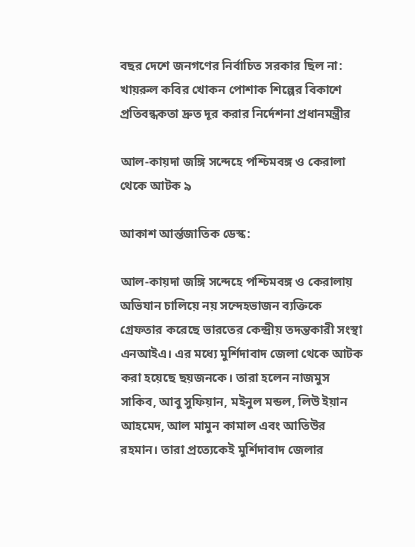বছর দেশে জনগণের নির্বাচিত সরকার ছিল না: খায়রুল কবির খোকন পোশাক শিল্পের বিকাশে প্রতিবন্ধকতা দ্রুত দূর করার নির্দেশনা প্রধানমন্ত্রীর

আল-কায়দা জঙ্গি সন্দেহে পশ্চিমবঙ্গ ও কেরালা থেকে আটক ৯

আকাশ আর্ন্তজাতিক ডেস্ক:

আল-কায়দা জঙ্গি সন্দেহে পশ্চিমবঙ্গ ও কেরালায় অভিযান চালিয়ে নয় সন্দেহভাজন ব্যক্তিকে গ্রেফতার করেছে ভারতের কেন্দ্রীয় তদন্তকারী সংস্থা এনআইএ। এর মধ্যে মুর্শিদাবাদ জেলা থেকে আটক করা হয়েছে ছয়জনকে। তারা হলেন নাজমুস সাকিব, আবু সুফিয়ান, মইনুল মন্ডল, লিউ ইয়ান আহমেদ, আল মামুন কামাল এবং আতিউর রহমান। তারা প্রত্যেকেই মুর্শিদাবাদ জেলার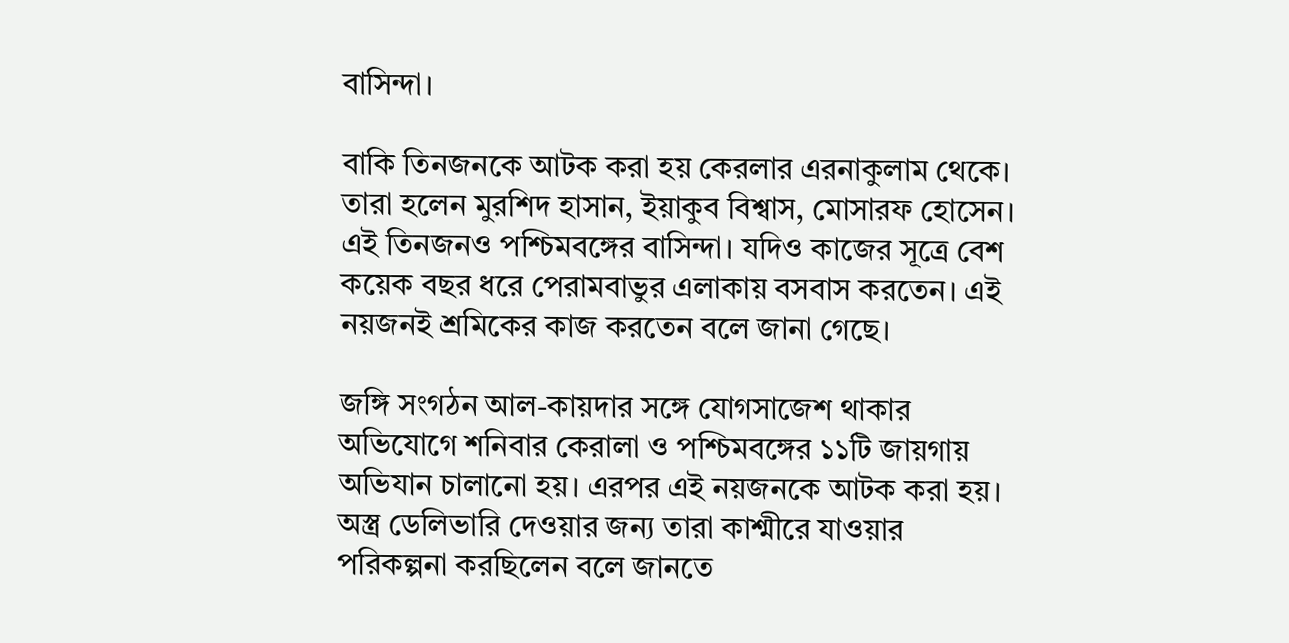বাসিন্দা।

বাকি তিনজনকে আটক করা হয় কেরলার এরনাকুলাম থেকে। তারা হলেন মুরশিদ হাসান, ইয়াকুব বিশ্বাস, মোসারফ হোসেন। এই তিনজনও পশ্চিমবঙ্গের বাসিন্দা। যদিও কাজের সূত্রে বেশ কয়েক বছর ধরে পেরামবাভুর এলাকায় বসবাস করতেন। এই নয়জনই শ্রমিকের কাজ করতেন বলে জানা গেছে।

জঙ্গি সংগঠন আল-কায়দার সঙ্গে যোগসাজেশ থাকার অভিযোগে শনিবার কেরালা ও পশ্চিমবঙ্গের ১১টি জায়গায় অভিযান চালানো হয়। এরপর এই নয়জনকে আটক করা হয়। অস্ত্র ডেলিভারি দেওয়ার জন্য তারা কাশ্মীরে যাওয়ার পরিকল্পনা করছিলেন বলে জানতে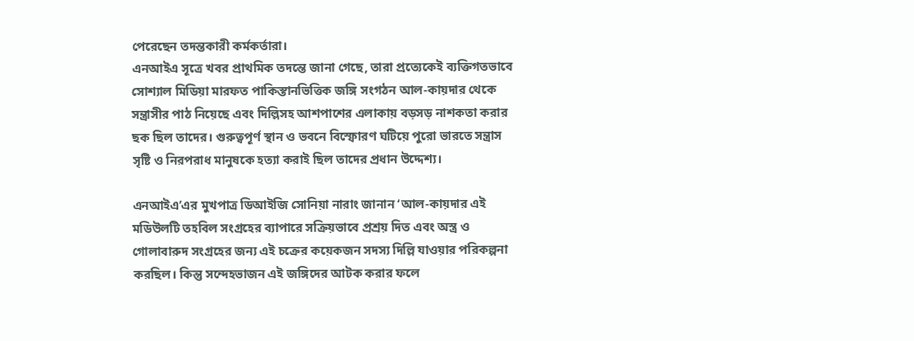পেরেছেন তদন্তকারী কর্মকর্তারা।
এনআইএ সূত্রে খবর প্রাথমিক তদন্তে জানা গেছে, তারা প্রত্যেকেই ব্যক্তিগতভাবে সোশ্যাল মিডিয়া মারফত পাকিস্তানভিত্তিক জঙ্গি সংগঠন আল-কায়দার থেকে সন্ত্রাসীর পাঠ নিয়েছে এবং দিল্লিসহ আশপাশের এলাকায় বড়সড় নাশকতা করার ছক ছিল তাদের। গুরুত্বপূর্ণ স্থান ও ভবনে বিস্ফোরণ ঘটিয়ে পুরো ভারতে সন্ত্রাস সৃষ্টি ও নিরপরাধ মানুষকে হত্যা করাই ছিল তাদের প্রধান উদ্দেশ্য।

এনআইএ’এর মুখপাত্র ডিআইজি সোনিয়া নারাং জানান ‘আল-কায়দার এই মডিউলটি তহবিল সংগ্রহের ব্যাপারে সক্রিয়ভাবে প্রশ্রয় দিত এবং অস্ত্র ও গোলাবারুদ সংগ্রহের জন্য এই চক্রের কয়েকজন সদস্য দিল্লি যাওয়ার পরিকল্পনা করছিল। কিন্তু সন্দেহভাজন এই জঙ্গিদের আটক করার ফলে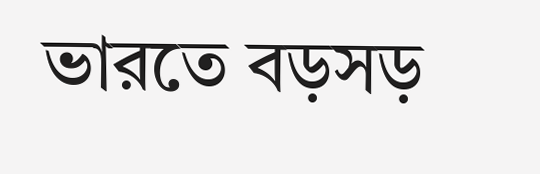ভারতে বড়সড়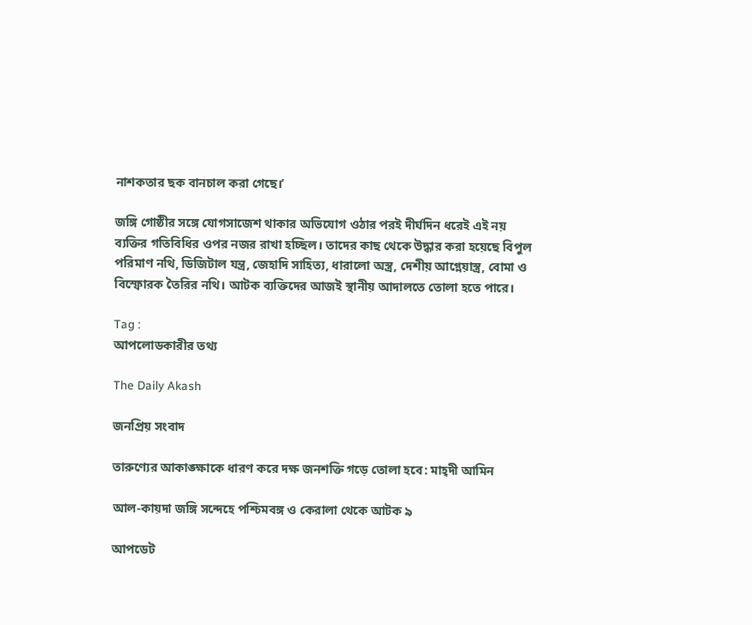নাশকতার ছক বানচাল করা গেছে।’

জঙ্গি গোষ্ঠীর সঙ্গে যোগসাজেশ থাকার অভিযোগ ওঠার পরই দীর্ঘদিন ধরেই এই নয় ব্যক্তির গতিবিধির ওপর নজর রাখা হচ্ছিল। তাদের কাছ থেকে উদ্ধার করা হয়েছে বিপুল পরিমাণ নথি, ডিজিটাল যন্ত্র, জেহাদি সাহিত্য, ধারালো অস্ত্র, দেশীয় আগ্নেয়াস্ত্র, বোমা ও বিস্ফোরক তৈরির নথি। আটক ব্যক্তিদের আজই স্থানীয় আদালতে তোলা হতে পারে।

Tag :
আপলোডকারীর তথ্য

The Daily Akash

জনপ্রিয় সংবাদ

তারুণ্যের আকাঙ্ক্ষাকে ধারণ করে দক্ষ জনশক্তি গড়ে তোলা হবে: মাহ্দী আমিন

আল-কায়দা জঙ্গি সন্দেহে পশ্চিমবঙ্গ ও কেরালা থেকে আটক ৯

আপডেট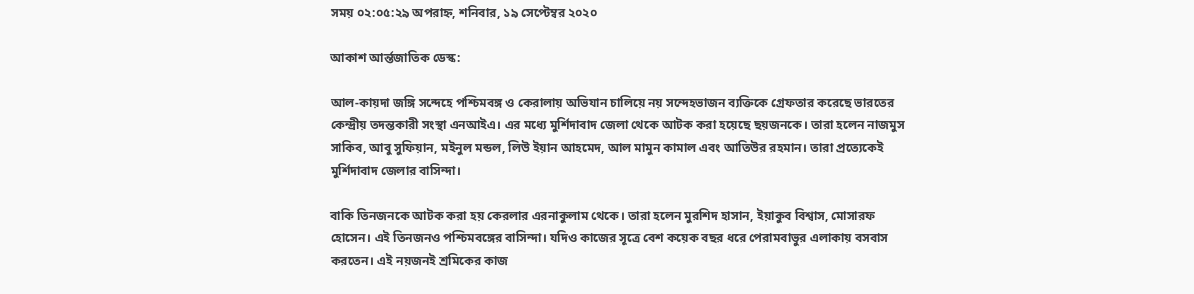সময় ০২:০৫:২৯ অপরাহ্ন, শনিবার, ১৯ সেপ্টেম্বর ২০২০

আকাশ আর্ন্তজাতিক ডেস্ক:

আল-কায়দা জঙ্গি সন্দেহে পশ্চিমবঙ্গ ও কেরালায় অভিযান চালিয়ে নয় সন্দেহভাজন ব্যক্তিকে গ্রেফতার করেছে ভারতের কেন্দ্রীয় তদন্তকারী সংস্থা এনআইএ। এর মধ্যে মুর্শিদাবাদ জেলা থেকে আটক করা হয়েছে ছয়জনকে। তারা হলেন নাজমুস সাকিব, আবু সুফিয়ান, মইনুল মন্ডল, লিউ ইয়ান আহমেদ, আল মামুন কামাল এবং আতিউর রহমান। তারা প্রত্যেকেই মুর্শিদাবাদ জেলার বাসিন্দা।

বাকি তিনজনকে আটক করা হয় কেরলার এরনাকুলাম থেকে। তারা হলেন মুরশিদ হাসান, ইয়াকুব বিশ্বাস, মোসারফ হোসেন। এই তিনজনও পশ্চিমবঙ্গের বাসিন্দা। যদিও কাজের সূত্রে বেশ কয়েক বছর ধরে পেরামবাভুর এলাকায় বসবাস করতেন। এই নয়জনই শ্রমিকের কাজ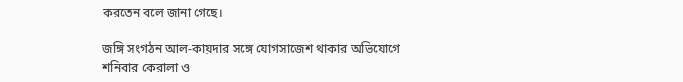করতেন বলে জানা গেছে।

জঙ্গি সংগঠন আল-কায়দার সঙ্গে যোগসাজেশ থাকার অভিযোগে শনিবার কেরালা ও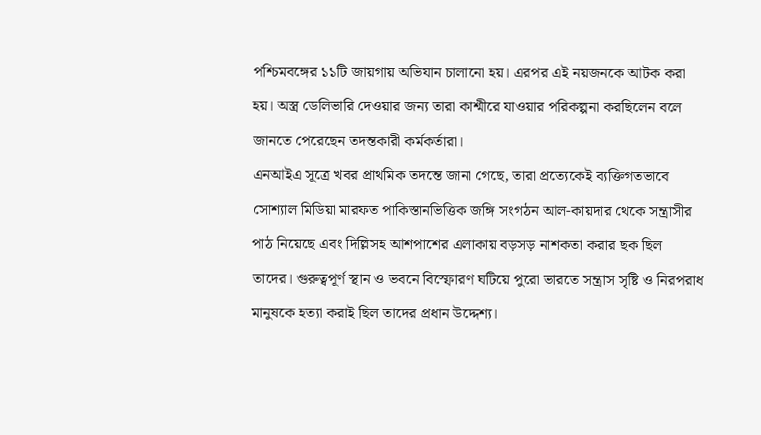পশ্চিমবঙ্গের ১১টি জায়গায় অভিযান চালানো হয়। এরপর এই নয়জনকে আটক করা হয়। অস্ত্র ডেলিভারি দেওয়ার জন্য তারা কাশ্মীরে যাওয়ার পরিকল্পনা করছিলেন বলে জানতে পেরেছেন তদন্তকারী কর্মকর্তারা।
এনআইএ সূত্রে খবর প্রাথমিক তদন্তে জানা গেছে, তারা প্রত্যেকেই ব্যক্তিগতভাবে সোশ্যাল মিডিয়া মারফত পাকিস্তানভিত্তিক জঙ্গি সংগঠন আল-কায়দার থেকে সন্ত্রাসীর পাঠ নিয়েছে এবং দিল্লিসহ আশপাশের এলাকায় বড়সড় নাশকতা করার ছক ছিল তাদের। গুরুত্বপূর্ণ স্থান ও ভবনে বিস্ফোরণ ঘটিয়ে পুরো ভারতে সন্ত্রাস সৃষ্টি ও নিরপরাধ মানুষকে হত্যা করাই ছিল তাদের প্রধান উদ্দেশ্য।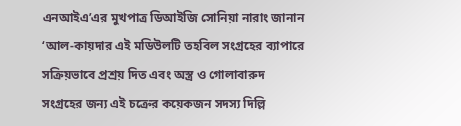এনআইএ’এর মুখপাত্র ডিআইজি সোনিয়া নারাং জানান ‘আল-কায়দার এই মডিউলটি তহবিল সংগ্রহের ব্যাপারে সক্রিয়ভাবে প্রশ্রয় দিত এবং অস্ত্র ও গোলাবারুদ সংগ্রহের জন্য এই চক্রের কয়েকজন সদস্য দিল্লি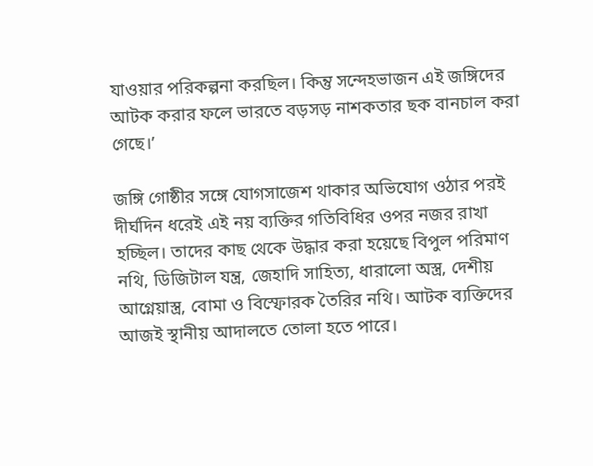যাওয়ার পরিকল্পনা করছিল। কিন্তু সন্দেহভাজন এই জঙ্গিদের আটক করার ফলে ভারতে বড়সড় নাশকতার ছক বানচাল করা গেছে।’

জঙ্গি গোষ্ঠীর সঙ্গে যোগসাজেশ থাকার অভিযোগ ওঠার পরই দীর্ঘদিন ধরেই এই নয় ব্যক্তির গতিবিধির ওপর নজর রাখা হচ্ছিল। তাদের কাছ থেকে উদ্ধার করা হয়েছে বিপুল পরিমাণ নথি, ডিজিটাল যন্ত্র, জেহাদি সাহিত্য, ধারালো অস্ত্র, দেশীয় আগ্নেয়াস্ত্র, বোমা ও বিস্ফোরক তৈরির নথি। আটক ব্যক্তিদের আজই স্থানীয় আদালতে তোলা হতে পারে।